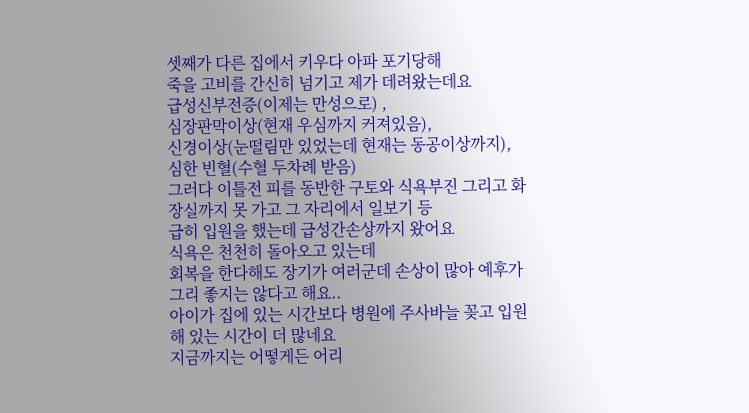셋째가 다른 집에서 키우다 아파 포기당해
죽을 고비를 간신히 넘기고 제가 데려왔는데요
급성신부전증(이제는 만성으로) ,
심장판막이상(현재 우심까지 커져있음),
신경이상(눈떨림만 있었는데 현재는 동공이상까지),
심한 빈혈(수혈 두차례 받음)
그러다 이틀전 피를 동반한 구토와 식욕부진 그리고 화장실까지 못 가고 그 자리에서 일보기 등
급히 입원을 했는데 급성간손상까지 왔어요
식욕은 천천히 돌아오고 있는데
회복을 한다해도 장기가 여러군데 손상이 많아 예후가 그리 좋지는 않다고 해요..
아이가 집에 있는 시간보다 병원에 주사바늘 꽂고 입원해 있는 시간이 더 많네요
지금까지는 어떻게든 어리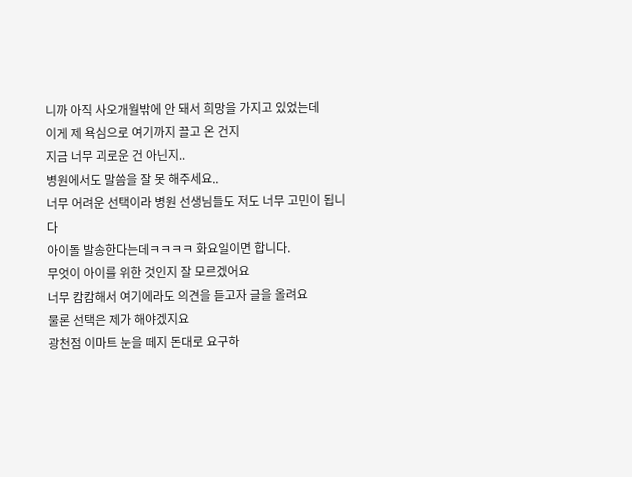니까 아직 사오개월밖에 안 돼서 희망을 가지고 있었는데
이게 제 욕심으로 여기까지 끌고 온 건지
지금 너무 괴로운 건 아닌지..
병원에서도 말씀을 잘 못 해주세요..
너무 어려운 선택이라 병원 선생님들도 저도 너무 고민이 됩니다
아이돌 발송한다는데ㅋㅋㅋㅋ 화요일이면 합니다.
무엇이 아이를 위한 것인지 잘 모르겠어요
너무 캄캄해서 여기에라도 의견을 듣고자 글을 올려요
물론 선택은 제가 해야겠지요
광천점 이마트 눈을 떼지 돈대로 요구하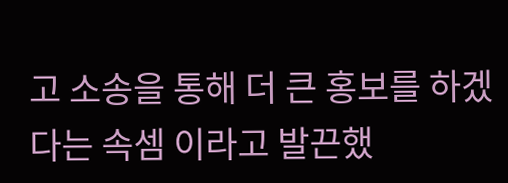고 소송을 통해 더 큰 홍보를 하겠다는 속셈 이라고 발끈했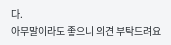다.
아무말이라도 좋으니 의견 부탁드려요